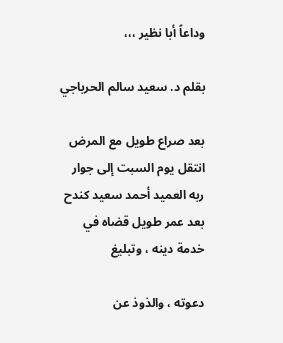وداعاً أبا نظير ،،،

بقلم د. سعيد سالم الحرباجي

بعد صراع طويل مع المرض انتقل يوم السبت إلى جوار ربه العميد أحمد سعيد كندح بعد عمر طويل قضاه في خدمة دينه ، وتبليغ

دعوته ، والذوذ عن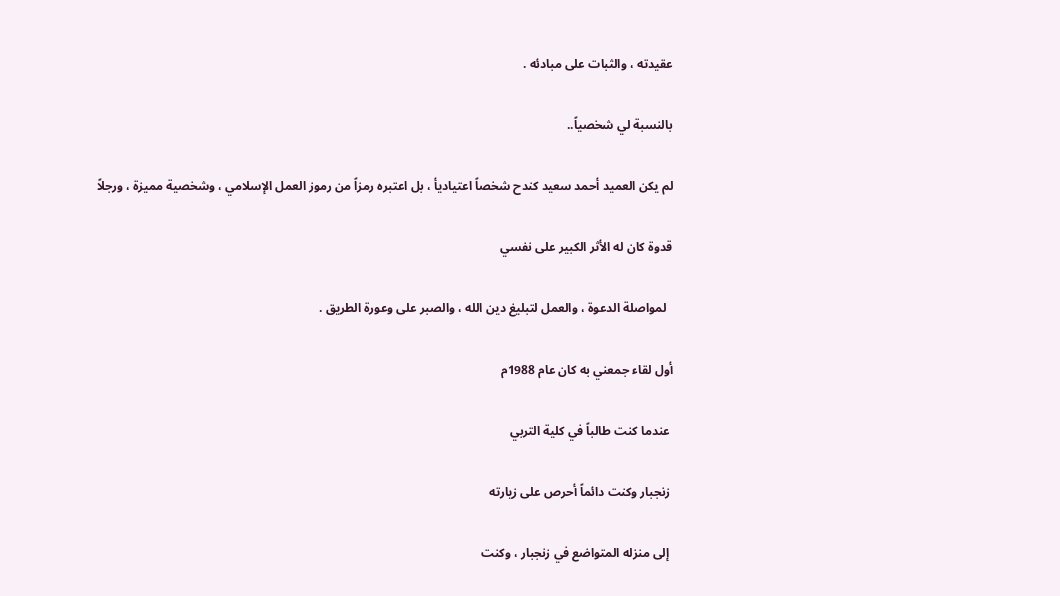عقيدته ، والثبات على مبادئه .

بالنسبة لي شخصياً..

لم يكن العميد أحمد سعيد كندح شخصاً اعتياديأ ، بل اعتبره رمزاً من رموز العمل الإسلامي ، وشخصية مميزة ، ورجلاً

قدوة كان له الأثر الكبير على نفسي

  لمواصلة الدعوة ، والعمل لتبليغ دين الله ، والصبر على وعورة الطريق .

أول لقاء جمعني به كان عام 1988م

 عندما كنت طالباً في كلية التربي

 زنجبار وكنت دائماً أحرص على زيارته

 إلى منزله المتواضع في زنجبار ، وكنت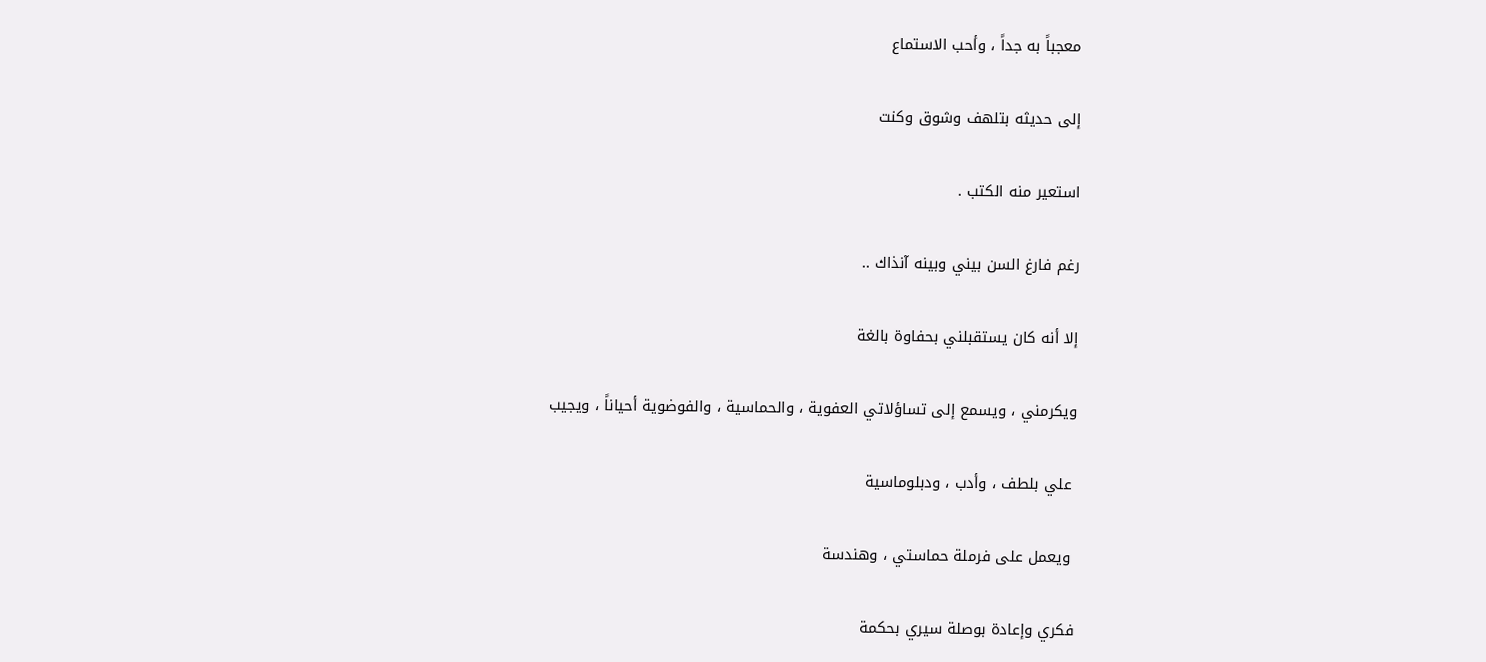معجباً به جداً ، وأحب الاستماع

إلى حديثه بتلهف وشوق وكنت

استعير منه الكتب .

رغم فارغ السن بيني وبينه آنذاك ..

إلا أنه كان يستقبلني بحفاوة بالغة

ويكرمني ، ويسمع إلى تساؤلاتي العفوية ، والحماسية ، والفوضوية أحياناً ، ويجيب

 علي بلطف ، وأدب ، ودبلوماسية

 ويعمل على فرملة حماستي ، وهندسة

فكري وإعادة بوصلة سيري بحكمة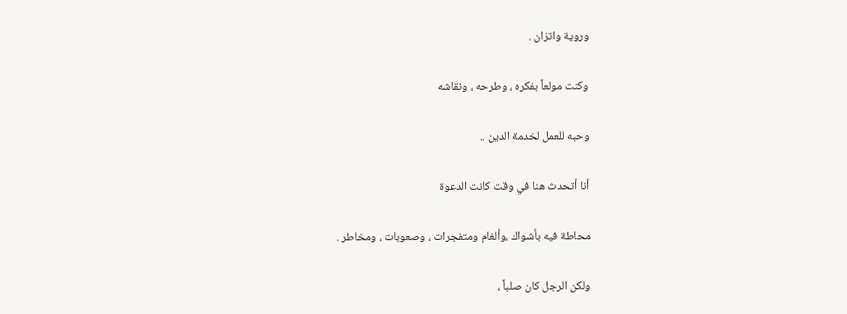وروية واتزان .

وكنت مولعاً بفكره ، وطرحه ، ونقاشه

وحبه للعمل لخدمة الدين ..

أنا أتحدث هنا في وقت كانت الدعوة

محاطة فيه بأشواك ،وألغام ومتفجرات ، وصعوبات ، ومخاطر .

ولكن الرجل كان صلباً ،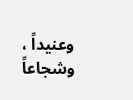وعنيداً ، وشجاعاً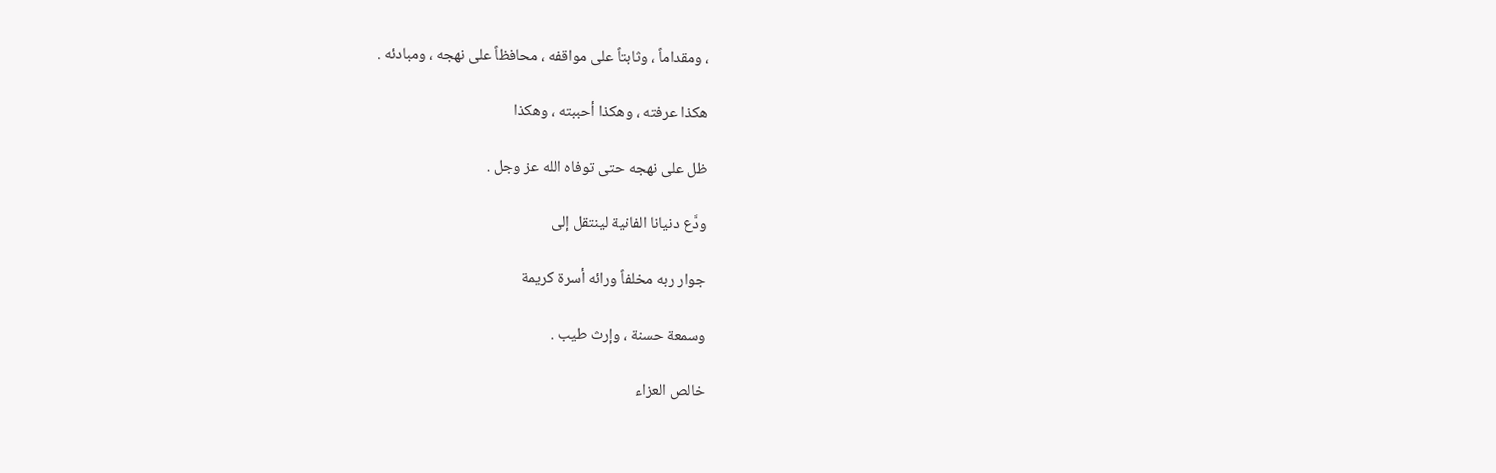، ومقداماً ، وثابتاً على مواقفه ، محافظاً على نهجه ، ومبادئه .

هكذا عرفته ، وهكذا أحببته ، وهكذا

ظل على نهجه حتى توفاه الله عز وجل .

ودَّع دنيانا الفانية لينتقل إلى

جوار ربه مخلفاً ورائه أسرة كريمة

وسمعة حسنة ، وإرث طيب .

خالص العزاء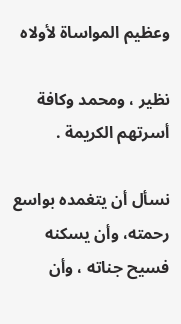وعظيم المواساة لأولاه

نظير ، ومحمد وكافة أسرتهم الكريمة .

نسأل أن يتغمده بواسع رحمته، وأن يسكنه فسيح جناته ، وأن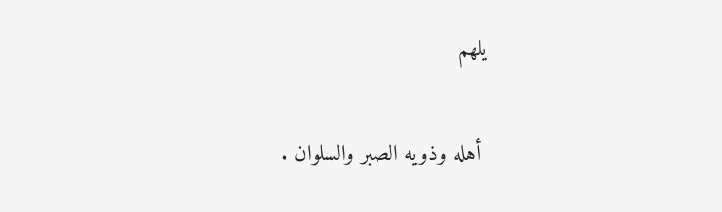يلهم

 أهله وذويه الصبر والسلوان .